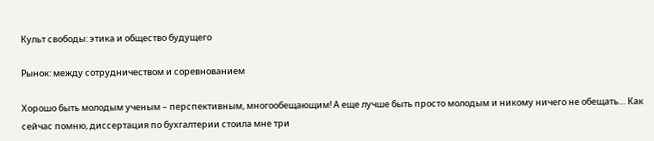Культ свободы: этика и общество будущего

Рынок: между сотрудничеством и соревнованием

Хорошо быть молодым ученым – перспективным, многообещающим! А еще лучше быть просто молодым и никому ничего не обещать… Как сейчас помню, диссертация по бухгалтерии стоила мне три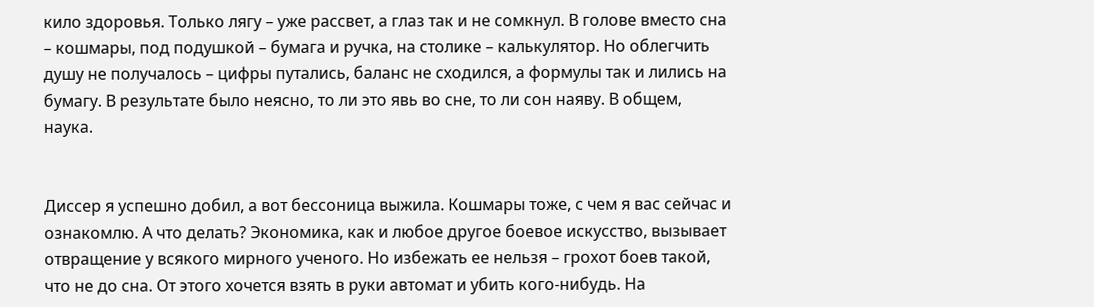кило здоровья. Только лягу – уже рассвет, а глаз так и не сомкнул. В голове вместо сна – кошмары, под подушкой – бумага и ручка, на столике – калькулятор. Но облегчить душу не получалось – цифры путались, баланс не сходился, а формулы так и лились на бумагу. В результате было неясно, то ли это явь во сне, то ли сон наяву. В общем, наука.


Диссер я успешно добил, а вот бессоница выжила. Кошмары тоже, с чем я вас сейчас и ознакомлю. А что делать? Экономика, как и любое другое боевое искусство, вызывает отвращение у всякого мирного ученого. Но избежать ее нельзя – грохот боев такой, что не до сна. От этого хочется взять в руки автомат и убить кого-нибудь. На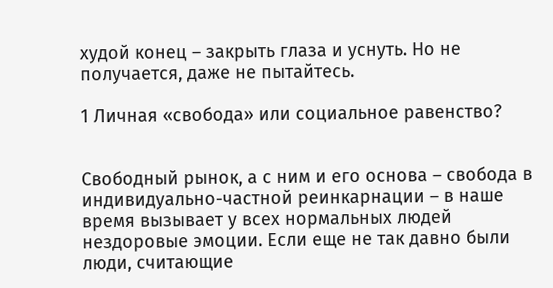худой конец – закрыть глаза и уснуть. Но не получается, даже не пытайтесь.

1 Личная «свобода» или социальное равенство?


Свободный рынок, а с ним и его основа – свобода в индивидуально-частной реинкарнации – в наше время вызывает у всех нормальных людей нездоровые эмоции. Если еще не так давно были люди, считающие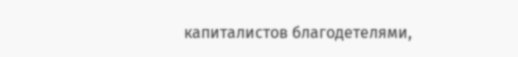капиталистов благодетелями,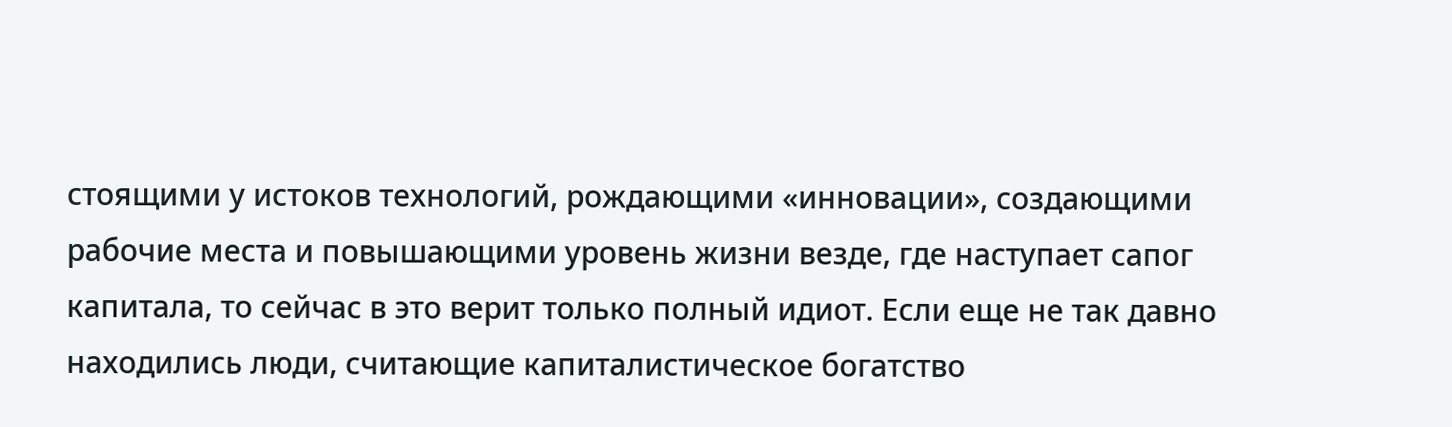стоящими у истоков технологий, рождающими «инновации», создающими рабочие места и повышающими уровень жизни везде, где наступает сапог капитала, то сейчас в это верит только полный идиот. Если еще не так давно находились люди, считающие капиталистическое богатство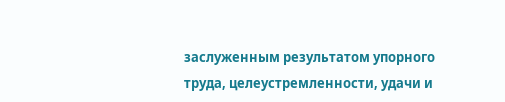заслуженным результатом упорного труда, целеустремленности, удачи и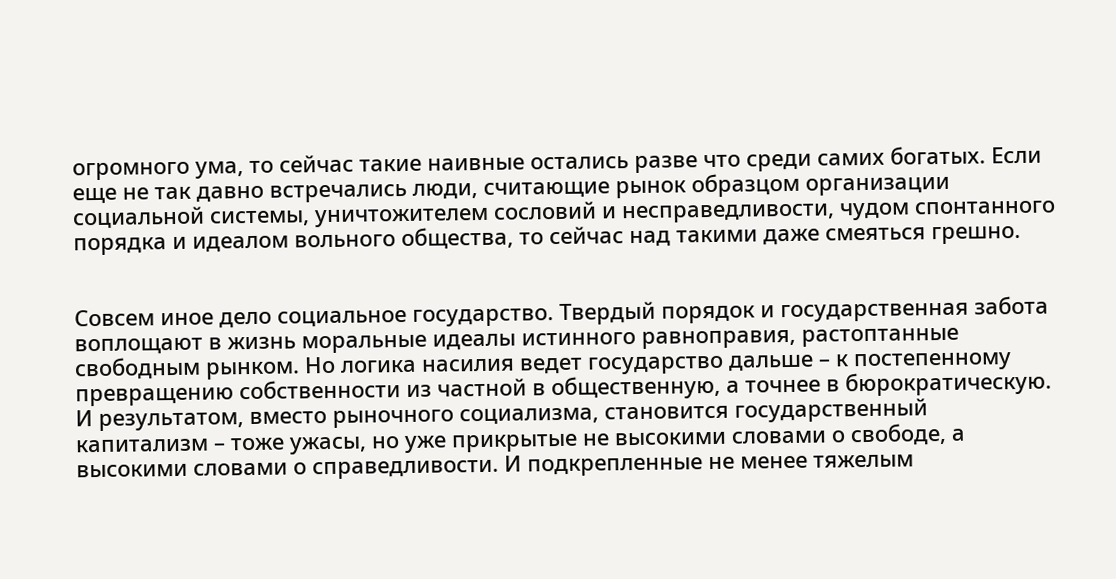огромного ума, то сейчас такие наивные остались разве что среди самих богатых. Если еще не так давно встречались люди, считающие рынок образцом организации социальной системы, уничтожителем сословий и несправедливости, чудом спонтанного порядка и идеалом вольного общества, то сейчас над такими даже смеяться грешно.


Совсем иное дело социальное государство. Твердый порядок и государственная забота воплощают в жизнь моральные идеалы истинного равноправия, растоптанные свободным рынком. Но логика насилия ведет государство дальше – к постепенному превращению собственности из частной в общественную, а точнее в бюрократическую. И результатом, вместо рыночного социализма, становится государственный капитализм – тоже ужасы, но уже прикрытые не высокими словами о свободе, а высокими словами о справедливости. И подкрепленные не менее тяжелым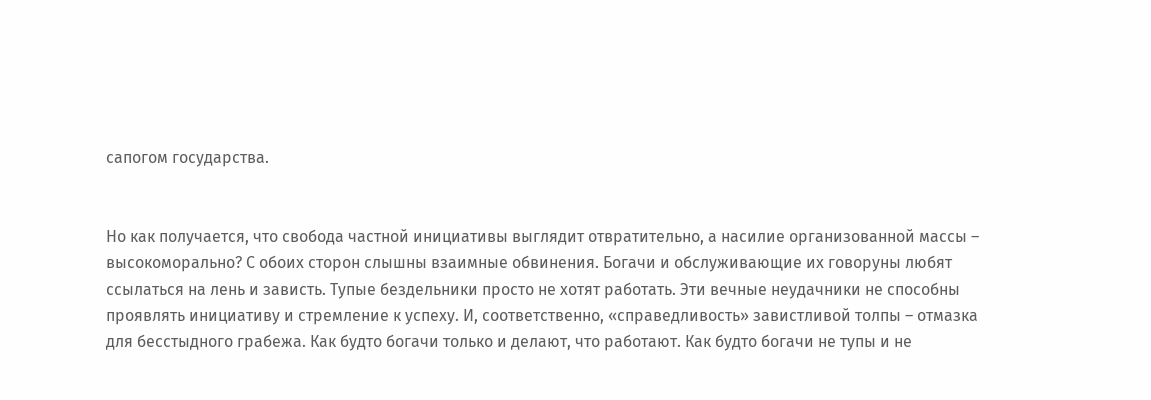сапогом государства.


Но как получается, что свобода частной инициативы выглядит отвратительно, а насилие организованной массы – высокоморально? С обоих сторон слышны взаимные обвинения. Богачи и обслуживающие их говоруны любят ссылаться на лень и зависть. Тупые бездельники просто не хотят работать. Эти вечные неудачники не способны проявлять инициативу и стремление к успеху. И, соответственно, «справедливость» завистливой толпы – отмазка для бесстыдного грабежа. Как будто богачи только и делают, что работают. Как будто богачи не тупы и не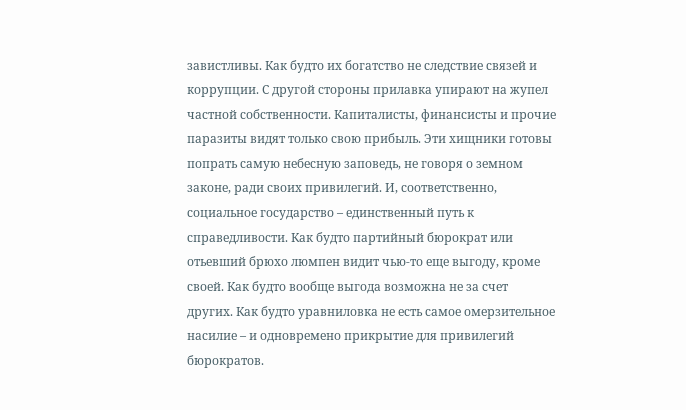завистливы. Как будто их богатство не следствие связей и коррупции. С другой стороны прилавка упирают на жупел частной собственности. Капиталисты, финансисты и прочие паразиты видят только свою прибыль. Эти хищники готовы попрать самую небесную заповедь, не говоря о земном законе, ради своих привилегий. И, соответственно, социальное государство – единственный путь к справедливости. Как будто партийный бюрократ или отьевший брюхо люмпен видит чью-то еще выгоду, кроме своей. Как будто вообще выгода возможна не за счет других. Как будто уравниловка не есть самое омерзительное насилие – и одновремено прикрытие для привилегий бюрократов.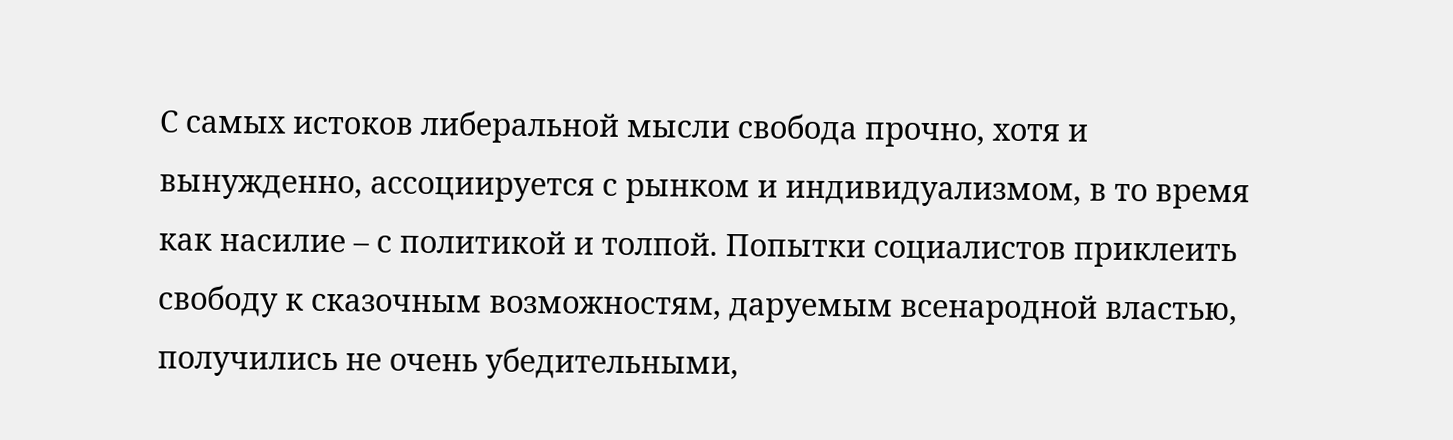С самых истоков либеральной мысли свобода прочно, хотя и вынужденно, ассоциируется с рынком и индивидуализмом, в то время как насилие – с политикой и толпой. Попытки социалистов приклеить свободу к сказочным возможностям, даруемым всенародной властью, получились не очень убедительными,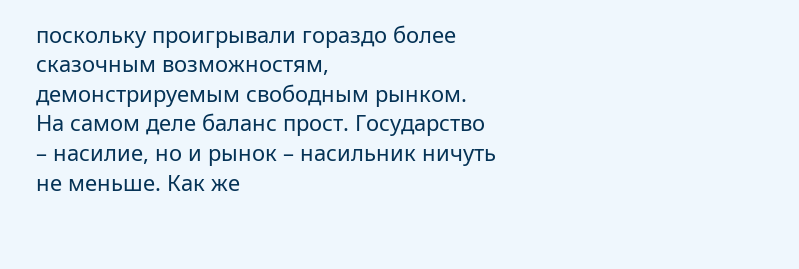поскольку проигрывали гораздо более сказочным возможностям, демонстрируемым свободным рынком. На самом деле баланс прост. Государство – насилие, но и рынок – насильник ничуть не меньше. Как же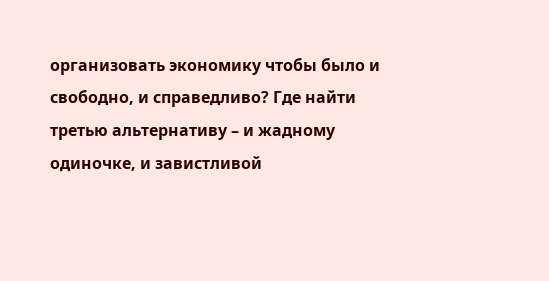организовать экономику чтобы было и свободно, и справедливо? Где найти третью альтернативу – и жадному одиночке, и завистливой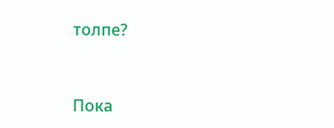толпе?


Пока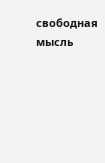свободная мысль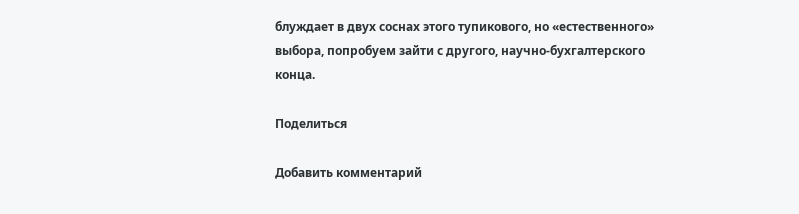блуждает в двух соснах этого тупикового, но «естественного» выбора, попробуем зайти с другого, научно-бухгалтерского конца.

Поделиться

Добавить комментарий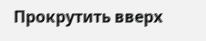Прокрутить вверх